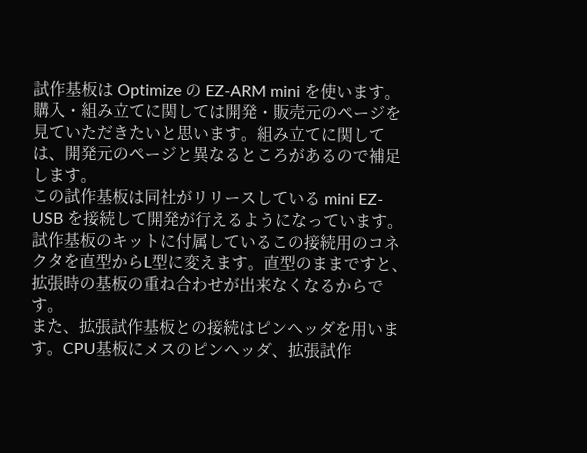試作基板は Optimize の EZ-ARM mini を使います。購入・組み立てに関しては開発・販売元のページを見ていただきたいと思います。組み立てに関しては、開発元のページと異なるところがあるので補足します。
この試作基板は同社がリリースしている mini EZ-USB を接続して開発が行えるようになっています。試作基板のキットに付属しているこの接続用のコネクタを直型からL型に変えます。直型のままですと、拡張時の基板の重ね合わせが出来なくなるからです。
また、拡張試作基板との接続はピンヘッダを用います。CPU基板にメスのピンヘッダ、拡張試作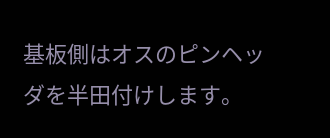基板側はオスのピンヘッダを半田付けします。